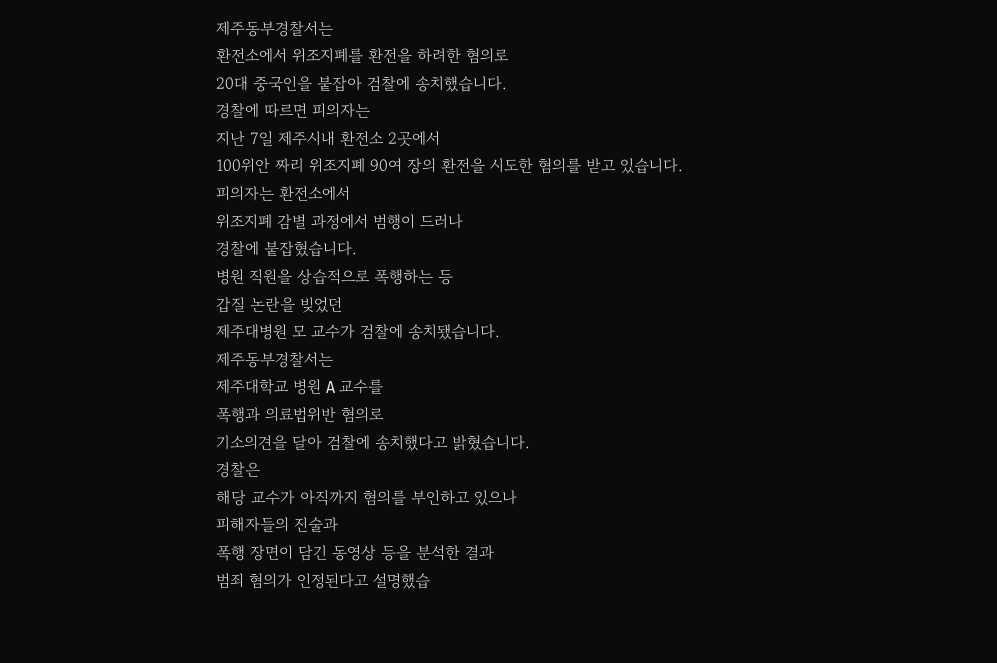제주동부경찰서는
환전소에서 위조지폐를 환전을 하려한 혐의로
20대 중국인을 붙잡아 검찰에 송치했습니다.
경찰에 따르면 피의자는
지난 7일 제주시내 환전소 2곳에서
100위안 짜리 위조지폐 90여 장의 환전을 시도한 혐의를 받고 있습니다.
피의자는 환전소에서
위조지폐 감별 과정에서 범행이 드러나
경찰에 붙잡혔습니다.
병원 직원을 상습적으로 폭행하는 등
갑질 논란을 빚었던
제주대병원 모 교수가 검찰에 송치됐습니다.
제주동부경찰서는
제주대학교 병원 A 교수를
폭행과 의료법위반 혐의로
기소의견을 달아 검찰에 송치했다고 밝혔습니다.
경찰은
해당 교수가 아직까지 혐의를 부인하고 있으나
피해자들의 진술과
폭행 장면이 담긴 동영상 등을 분석한 결과
범죄 혐의가 인정된다고 설명했습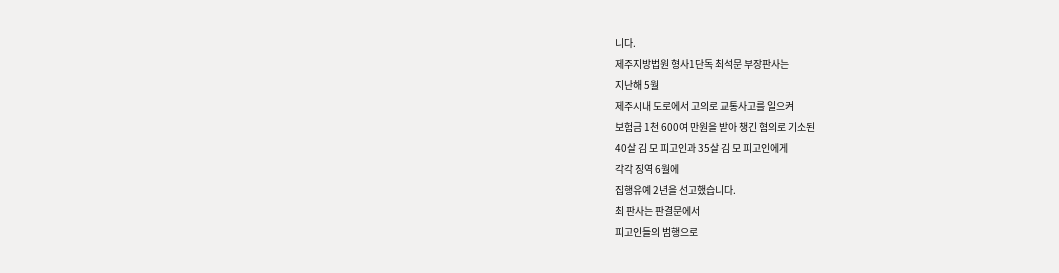니다.
제주지방법원 형사1단독 최석문 부장판사는
지난해 5월
제주시내 도로에서 고의로 교통사고를 일으켜
보험금 1천 600여 만원을 받아 챙긴 혐의로 기소된
40살 김 모 피고인과 35살 김 모 피고인에게
각각 징역 6월에
집행유예 2년을 선고했습니다.
최 판사는 판결문에서
피고인들의 범행으로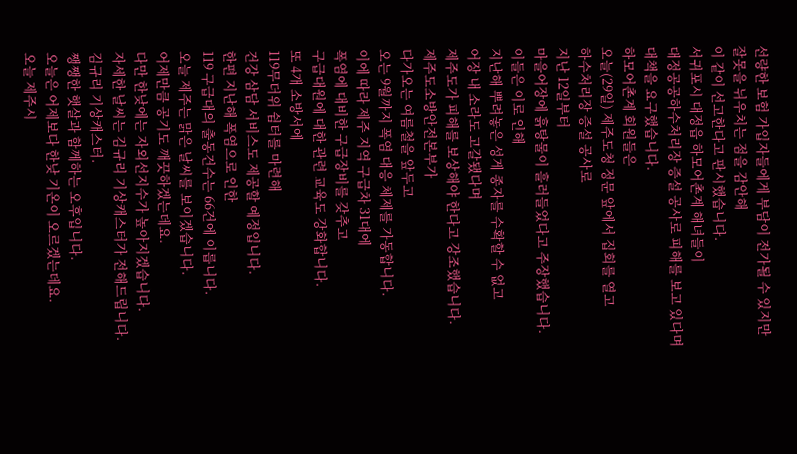선량한 보험 가입자들에게 부담이 전가될 수 있지만
잘못을 뉘우치는 점을 감안해
이 같이 선고한다고 판시했습니다.
서귀포시 대정읍 하모어촌계 해녀들이
대정공공하수처리장 증설 공사로 피해를 보고 있다며
대책을 요구했습니다.
하모어촌계 회원들은
오늘(29일) 제주도청 정문 앞에서 집회를 열고
하수처리장 증설 공사로
지난 12일부터
마을어장에 흙탕물이 흘러들었다고 주장했습니다.
이들은 이로 인해
지난해 뿌려놓은 성게 종자를 수확할 수 없고
어장 내 소라도 고갈됐다며
제주도가 피해를 보상해야 한다고 강조했습니다.
제주도소방안전본부가
다가오는 여름철을 앞두고
오는 9월까지 폭염 대응 체제를 가동합니다.
이에 따라 제주 지역 구급차 31대에
폭염에 대비한 구급장비를 갖추고
구급대원에 대한 관련 교육도 강화합니다.
또 4개 소방서에
119무더위 쉼터를 마련해
건강 삼담 서비스도 제공할 예정입니다.
한편 지난해 폭염으로 인한
119 구급대의 출동건수는 66건에 이릅니다.
오늘 제주는 맑은 날씨를 보이겠습니다.
어제만큼 공기도 깨끗하겠는데요.
다만 한낮에는 자외선지수가 높아지겠습니다.
자세한 날씨는 김규리 기상캐스터가 전해드립니다.
김규리 기상캐스터.
쨍쨍한 햇살과 함께하는 오후입니다.
오늘은 어제보다 한낮 기온이 오르겠는데요.
오늘 제주시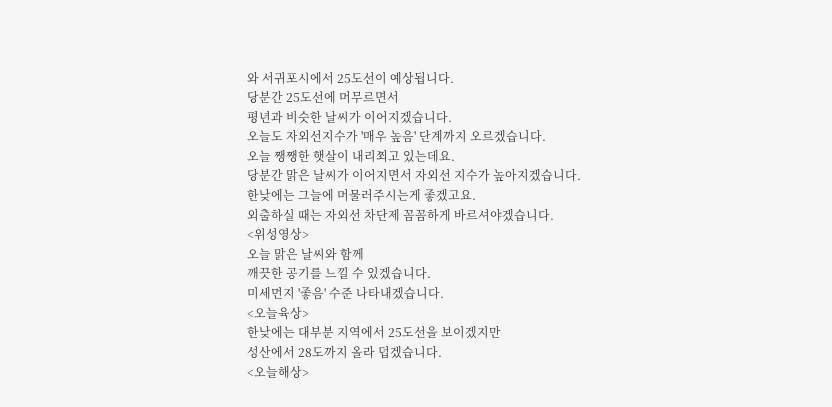와 서귀포시에서 25도선이 예상됩니다.
당분간 25도선에 머무르면서
평년과 비슷한 날씨가 이어지겠습니다.
오늘도 자외선지수가 '매우 높음' 단계까지 오르겠습니다.
오늘 쨍쨍한 햇살이 내리쬐고 있는데요.
당분간 맑은 날씨가 이어지면서 자외선 지수가 높아지겠습니다.
한낮에는 그늘에 머물러주시는게 좋겠고요.
외출하실 때는 자외선 차단제 꼼꼼하게 바르셔야겠습니다.
<위성영상>
오늘 맑은 날씨와 함께
깨끗한 공기를 느낄 수 있겠습니다.
미세먼지 '좋음' 수준 나타내겠습니다.
<오늘육상>
한낮에는 대부분 지역에서 25도선을 보이겠지만
성산에서 28도까지 올라 덥겠습니다.
<오늘해상>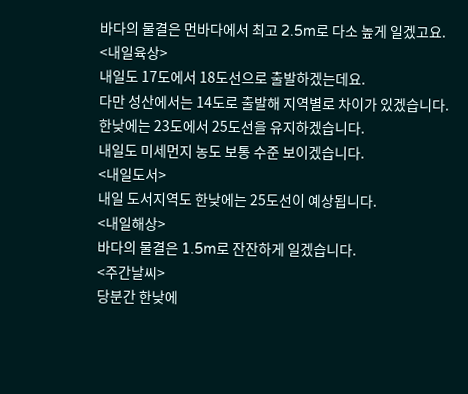바다의 물결은 먼바다에서 최고 2.5m로 다소 높게 일겠고요.
<내일육상>
내일도 17도에서 18도선으로 출발하겠는데요.
다만 성산에서는 14도로 출발해 지역별로 차이가 있겠습니다.
한낮에는 23도에서 25도선을 유지하겠습니다.
내일도 미세먼지 농도 보통 수준 보이겠습니다.
<내일도서>
내일 도서지역도 한낮에는 25도선이 예상됩니다.
<내일해상>
바다의 물결은 1.5m로 잔잔하게 일겠습니다.
<주간날씨>
당분간 한낮에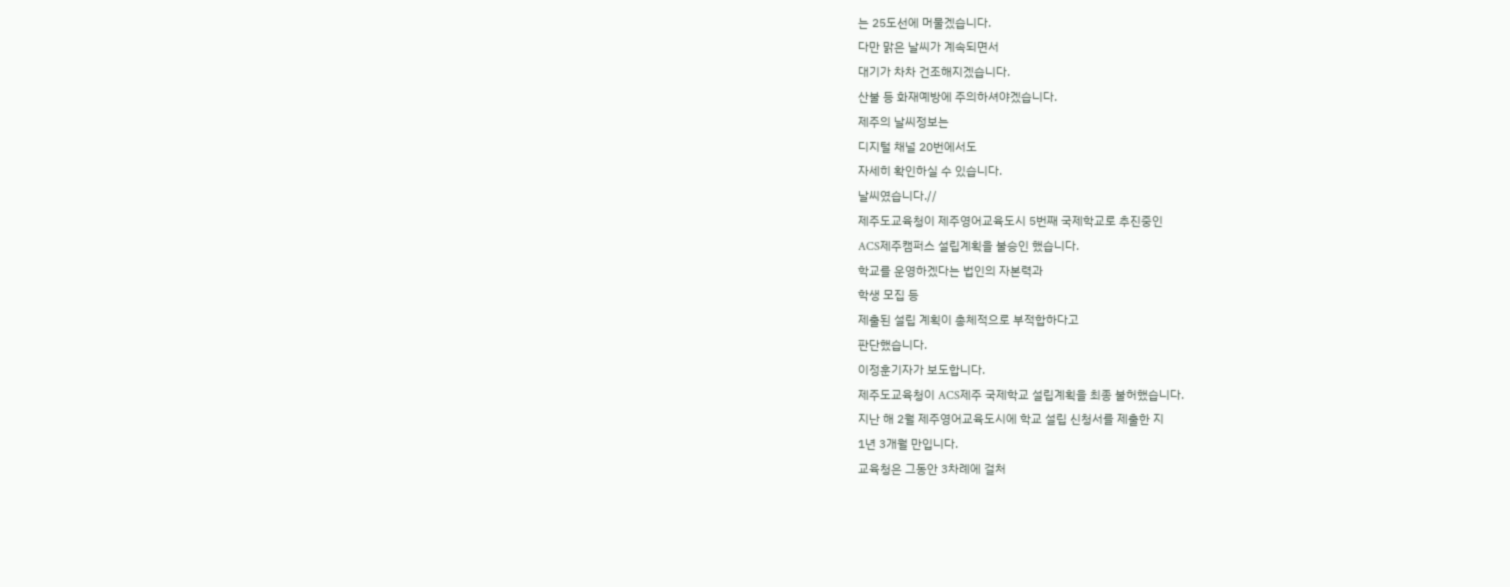는 25도선에 머물겠습니다.
다만 맑은 날씨가 계속되면서
대기가 차차 건조해지겠습니다.
산불 등 화재예방에 주의하셔야겠습니다.
제주의 날씨정보는
디지털 채널 20번에서도
자세히 확인하실 수 있습니다.
날씨였습니다.//
제주도교육청이 제주영어교육도시 5번째 국제학교로 추진중인
ACS제주캠퍼스 설립계획을 불승인 했습니다.
학교를 운영하겠다는 법인의 자본력과
학생 모집 등
제출된 설립 계획이 총체적으로 부적합하다고
판단했습니다.
이정훈기자가 보도합니다.
제주도교육청이 ACS제주 국제학교 설립계획을 최종 불허했습니다.
지난 해 2월 제주영어교육도시에 학교 설립 신청서를 제출한 지
1년 3개월 만입니다.
교육청은 그동안 3차례에 걸처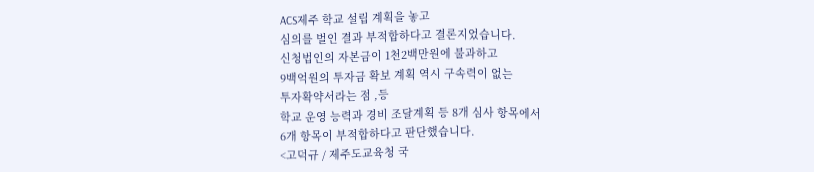ACS제주 학교 설립 계획을 놓고
심의를 벌인 결과 부적합하다고 결론지었습니다.
신청법인의 자본금이 1천2백만원에 불과하고
9백억원의 투자금 확보 계획 역시 구속력이 없는
투자확약서라는 점 ,등
학교 운영 능력과 경비 조달계획 등 8개 심사 항목에서
6개 항목이 부적합하다고 판단했습니다.
<고덕규 / 제주도교육청 국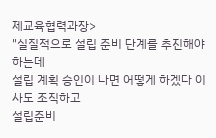제교육협력과장>
"실질적으로 설립 준비 단계를 추진해야하는데
설립 계획 승인이 나면 어떻게 하겠다 이사도 조직하고
설립준비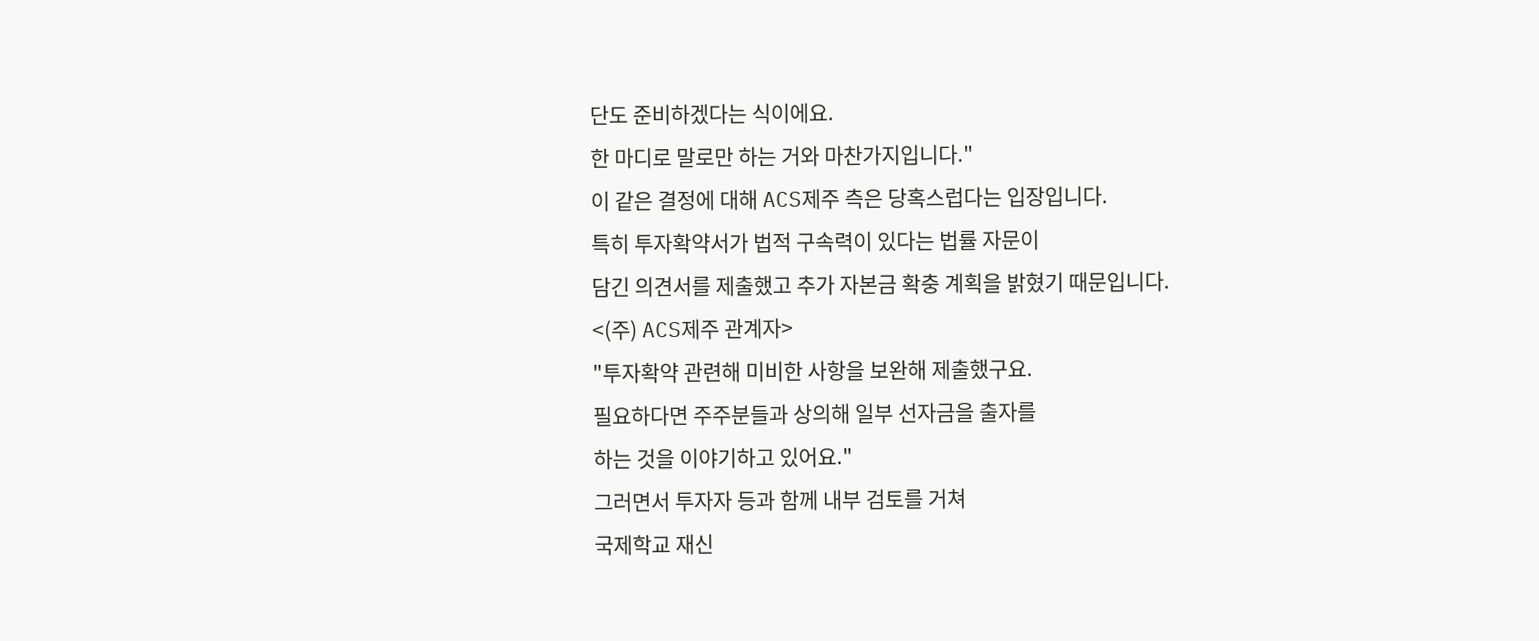단도 준비하겠다는 식이에요.
한 마디로 말로만 하는 거와 마찬가지입니다."
이 같은 결정에 대해 ACS제주 측은 당혹스럽다는 입장입니다.
특히 투자확약서가 법적 구속력이 있다는 법률 자문이
담긴 의견서를 제출했고 추가 자본금 확충 계획을 밝혔기 때문입니다.
<(주) ACS제주 관계자>
"투자확약 관련해 미비한 사항을 보완해 제출했구요.
필요하다면 주주분들과 상의해 일부 선자금을 출자를
하는 것을 이야기하고 있어요."
그러면서 투자자 등과 함께 내부 검토를 거쳐
국제학교 재신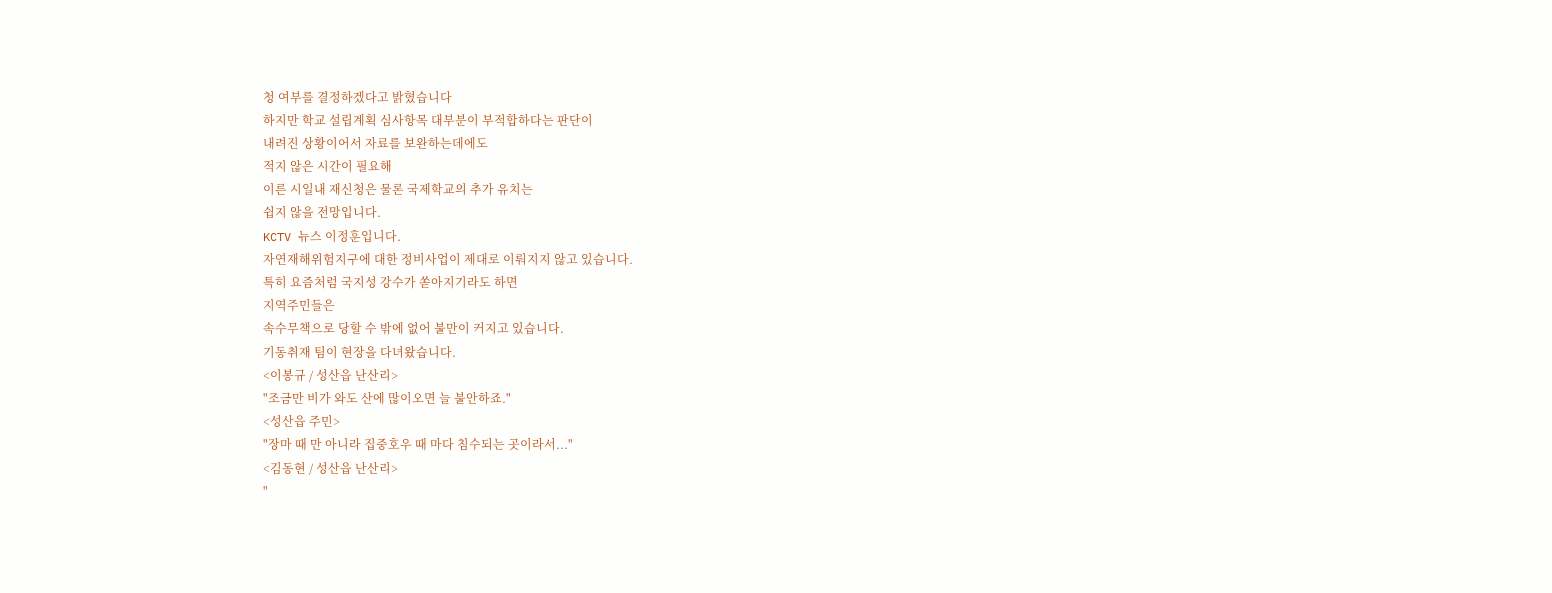청 여부를 결정하겠다고 밝혔습니다
하지만 학교 설립계획 심사항목 대부분이 부적합하다는 판단이
내려진 상황이어서 자료를 보완하는데에도
적지 않은 시간이 필요해
이른 시일내 재신청은 물론 국제학교의 추가 유치는
쉽지 않을 전망입니다.
KCTV 뉴스 이정훈입니다.
자연재해위험지구에 대한 정비사업이 제대로 이뤄지지 않고 있습니다.
특히 요즘처럼 국지성 강수가 쏟아지기라도 하면
지역주민들은
속수무책으로 당할 수 밖에 없어 불만이 커지고 있습니다.
기동취재 팀이 현장을 다녀왔습니다.
<이봉규 / 성산읍 난산리>
"조금만 비가 와도 산에 많이오면 늘 불안하죠."
<성산읍 주민>
"장마 때 만 아니라 집중호우 때 마다 침수되는 곳이라서..."
<김동현 / 성산읍 난산리>
"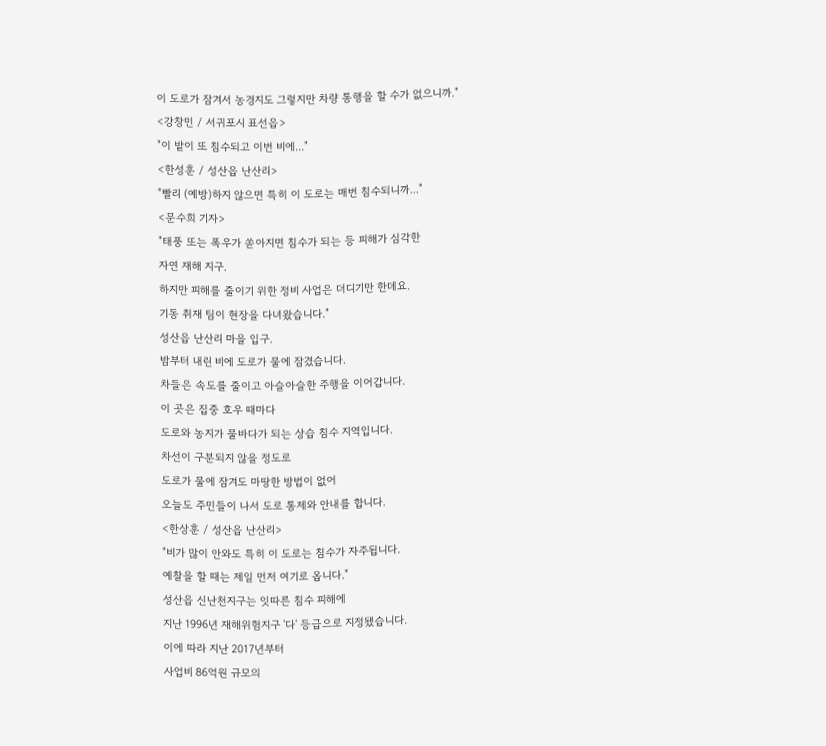이 도로가 잠겨서 농경지도 그렇지만 차량 통행을 할 수가 없으니까."
<강창민 / 서귀포시 표선읍>
"이 밭이 또 침수되고 이번 비에..."
<한성훈 / 성산읍 난산리>
"빨리 (예방)하지 않으면 특히 이 도로는 매번 침수되니까..."
<문수희 기자>
"태풍 또는 폭우가 쏟아지면 침수가 되는 등 피해가 심각한
자연 재해 지구.
하지만 피해를 줄이기 위한 정비 사업은 더디기만 한데요.
기동 취재 팀이 현장을 다녀왔습니다."
성산읍 난산리 마을 입구.
밤부터 내린 비에 도로가 물에 잠겼습니다.
차들은 속도를 줄이고 아슬아슬한 주행을 이어갑니다.
이 곳은 집중 호우 때마다
도로와 농지가 물바다가 되는 상습 침수 지역입니다.
차선이 구분되지 않을 정도로
도로가 물에 잠겨도 마땅한 방법이 없어
오늘도 주민들이 나서 도로 통제와 안내를 합니다.
<한상훈 / 성산읍 난산리>
"비가 많이 안와도 특히 이 도로는 침수가 자주됩니다.
예찰을 할 때는 제일 먼저 여기로 옵니다."
성산읍 신난천지구는 잇따른 침수 피해에
지난 1996년 재해위험지구 '다' 등급으로 지정됐습니다.
이에 따라 지난 2017년부터
사업비 86억원 규모의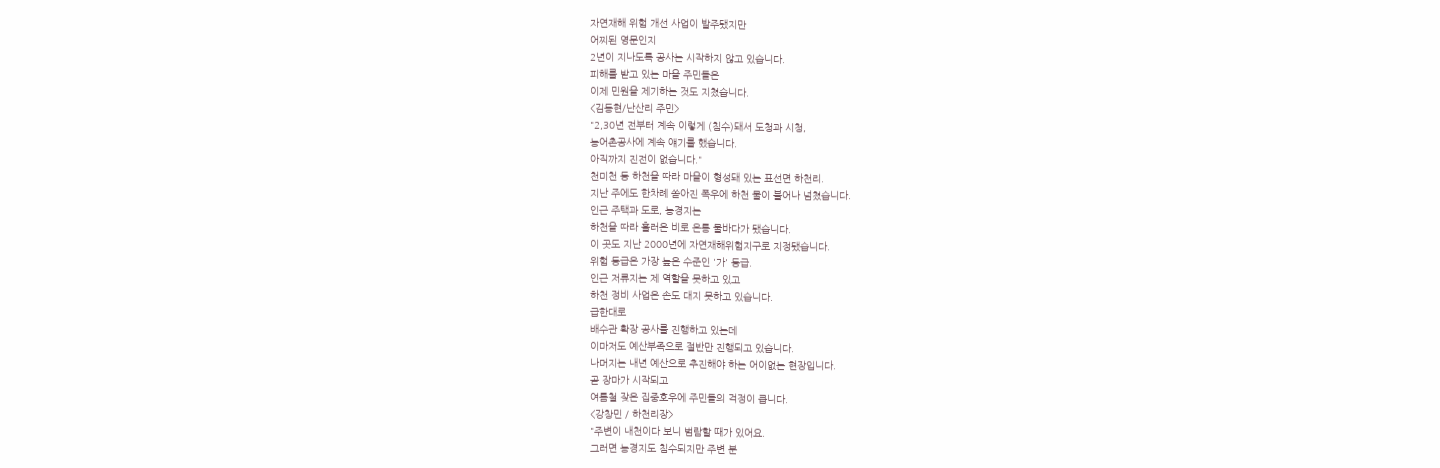자연재해 위험 개선 사업이 발주됐지만
어찌된 영문인지
2년이 지나도록 공사는 시작하지 않고 있습니다.
피해를 받고 있는 마을 주민들은
이제 민원을 제기하는 것도 지쳤습니다.
<김동현/난산리 주민>
"2,30년 전부터 계속 이렇게 (침수)돼서 도청과 시청,
농어촌공사에 계속 얘기를 했습니다.
아직까지 진전이 없습니다."
천미천 등 하천을 따라 마을이 형성돼 있는 표선면 하천리.
지난 주에도 한차례 쏟아진 폭우에 하천 물이 불어나 넘쳤습니다.
인근 주택과 도로, 농경지는
하천을 따라 흘러온 비로 온통 물바다가 됐습니다.
이 곳도 지난 2000년에 자연재해위험지구로 지정됐습니다.
위험 등급은 가장 높은 수준인 '가' 등급.
인근 저류지는 제 역할을 못하고 있고
하천 정비 사업은 손도 대지 못하고 있습니다.
급한대로
배수관 확장 공사를 진행하고 있는데
이마저도 예산부족으로 절반만 진행되고 있습니다.
나머지는 내년 예산으로 추진해야 하는 어이없는 현장입니다.
곧 장마가 시작되고
여름철 잦은 집중호우에 주민들의 걱정이 큽니다.
<강창민 / 하천리장>
"주변이 내천이다 보니 범람할 때가 있어요.
그러면 농경지도 침수되지만 주변 분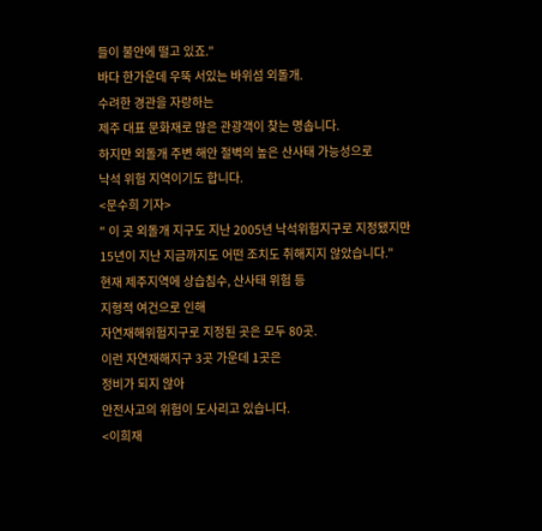들이 불안에 떨고 있죠."
바다 한가운데 우뚝 서있는 바위섬 외돌개.
수려한 경관을 자랑하는
제주 대표 문화재로 많은 관광객이 찾는 명솝니다.
하지만 외돌개 주변 해안 절벽의 높은 산사태 가능성으로
낙석 위험 지역이기도 합니다.
<문수희 기자>
" 이 곳 외돌개 지구도 지난 2005년 낙석위험지구로 지정됐지만
15년이 지난 지금까지도 어떤 조치도 취해지지 않았습니다."
현재 제주지역에 상습침수, 산사태 위험 등
지형적 여건으로 인해
자연재해위험지구로 지정된 곳은 모두 80곳.
이런 자연재해지구 3곳 가운데 1곳은
정비가 되지 않아
안전사고의 위험이 도사리고 있습니다.
<이희재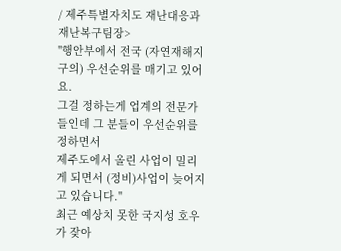/ 제주특별자치도 재난대응과 재난복구팀장>
"행안부에서 전국 (자연재해지구의) 우선순위를 매기고 있어요.
그걸 정하는게 업계의 전문가들인데 그 분들이 우선순위를 정하면서
제주도에서 올린 사업이 밀리게 되면서 (정비)사업이 늦어지고 있습니다."
최근 예상치 못한 국지성 호우가 잦아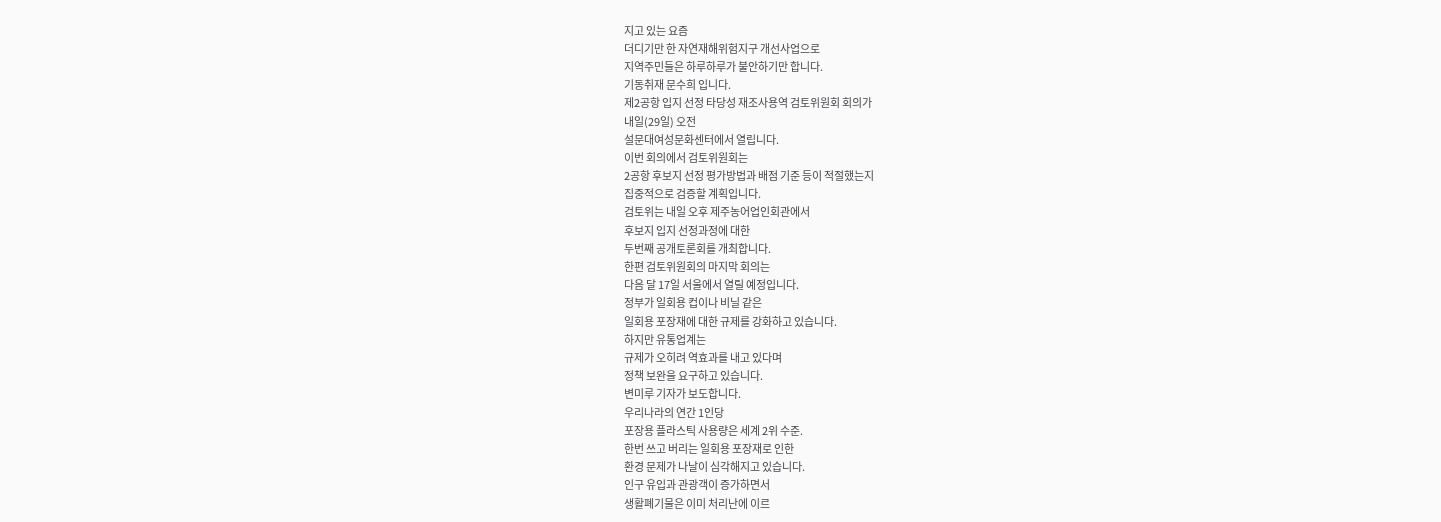지고 있는 요즘
더디기만 한 자연재해위험지구 개선사업으로
지역주민들은 하루하루가 불안하기만 합니다.
기동취재 문수희 입니다.
제2공항 입지 선정 타당성 재조사용역 검토위원회 회의가
내일(29일) 오전
설문대여성문화센터에서 열립니다.
이번 회의에서 검토위원회는
2공항 후보지 선정 평가방법과 배점 기준 등이 적절했는지
집중적으로 검증할 계획입니다.
검토위는 내일 오후 제주농어업인회관에서
후보지 입지 선정과정에 대한
두번째 공개토론회를 개최합니다.
한편 검토위원회의 마지막 회의는
다음 달 17일 서울에서 열릴 예정입니다.
정부가 일회용 컵이나 비닐 같은
일회용 포장재에 대한 규제를 강화하고 있습니다.
하지만 유통업계는
규제가 오히려 역효과를 내고 있다며
정책 보완을 요구하고 있습니다.
변미루 기자가 보도합니다.
우리나라의 연간 1인당
포장용 플라스틱 사용량은 세계 2위 수준.
한번 쓰고 버리는 일회용 포장재로 인한
환경 문제가 나날이 심각해지고 있습니다.
인구 유입과 관광객이 증가하면서
생활폐기물은 이미 처리난에 이르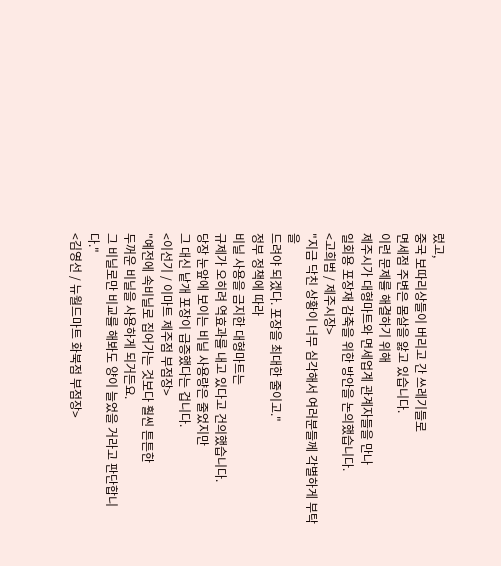렀고,
중국 보따리상들이 버리고 간 쓰레기들로
면세점 주변은 몸살을 앓고 있습니다.
이런 문제를 해결하기 위해
제주시가 대형마트와 면세업계 관계자들을 만나
일회용 포장재 감축을 위한 방안을 논의했습니다.
<고희범 / 제주시장>
"지금 닥친 상황이 너무 심각해서 여러분들께 각별하게 부탁을
드려야 되겠다. 포장을 최대한 줄이고."
정부 정책에 따라
비닐 사용을 금지한 대형마트는
규제가 오히려 역효과를 내고 있다고 건의했습니다.
당장 눈앞에 보이는 비닐 사용량은 줄었지만
그 대신 낱개 포장이 급증했다는 겁니다.
<이선기 / 이마트 제주점 부점장>
"예전에 속비닐로 집어가는 것보다 훨씬 튼튼한
두꺼운 비닐을 사용하게 되거든요.
그 비닐로만 비교를 해봐도 양이 늘었을 거라고 판단합니다."
<김영선 / 뉴월드마트 화북점 부점장>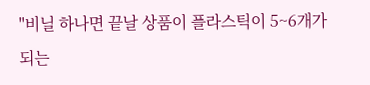"비닐 하나면 끝날 상품이 플라스틱이 5~6개가 되는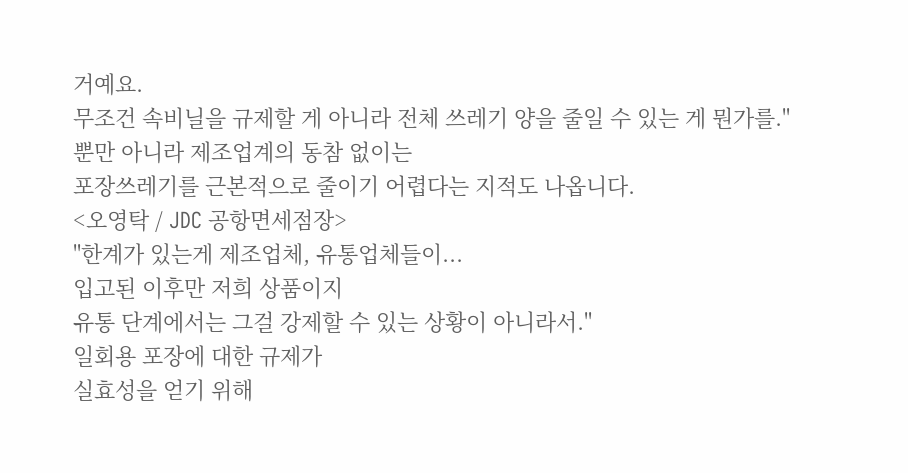거예요.
무조건 속비닐을 규제할 게 아니라 전체 쓰레기 양을 줄일 수 있는 게 뭔가를."
뿐만 아니라 제조업계의 동참 없이는
포장쓰레기를 근본적으로 줄이기 어렵다는 지적도 나옵니다.
<오영탁 / JDC 공항면세점장>
"한계가 있는게 제조업체, 유통업체들이...
입고된 이후만 저희 상품이지
유통 단계에서는 그걸 강제할 수 있는 상황이 아니라서."
일회용 포장에 대한 규제가
실효성을 얻기 위해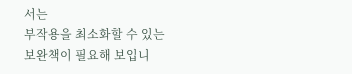서는
부작용을 최소화할 수 있는
보완책이 필요해 보입니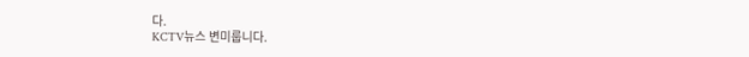다.
KCTV뉴스 변미룹니다.